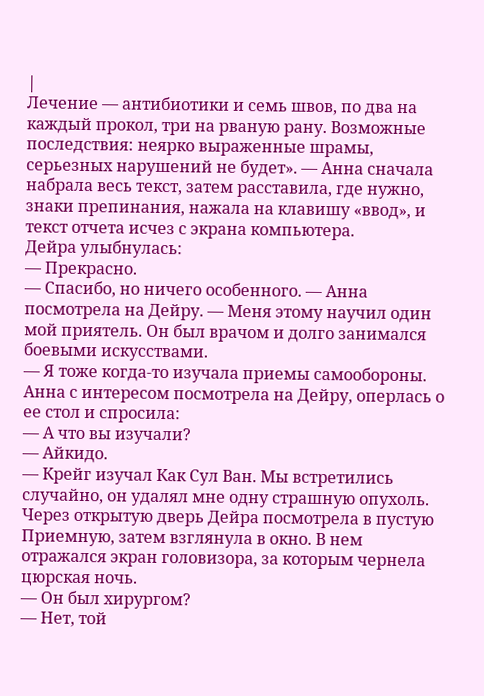|
Лечение — антибиотики и семь швов, по два на каждый прокол, три на рваную рану. Возможные последствия: неярко выраженные шрамы, серьезных нарушений не будет». — Анна сначала набрала весь текст, затем расставила, где нужно, знаки препинания, нажала на клавишу «ввод», и текст отчета исчез с экрана компьютера.
Дейра улыбнулась:
— Прекрасно.
— Спасибо, но ничего особенного. — Анна посмотрела на Дейру. — Меня этому научил один мой приятель. Он был врачом и долго занимался боевыми искусствами.
— Я тоже когда-то изучала приемы самообороны. Анна с интересом посмотрела на Дейру, оперлась о ее стол и спросила:
— А что вы изучали?
— Айкидо.
— Крейг изучал Как Сул Ван. Мы встретились случайно, он удалял мне одну страшную опухоль.
Через открытую дверь Дейра посмотрела в пустую Приемную, затем взглянула в окно. В нем отражался экран головизора, за которым чернела цюрская ночь.
— Он был хирургом?
— Нет, той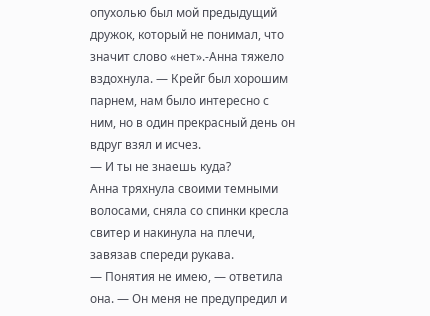опухолью был мой предыдущий дружок, который не понимал, что значит слово «нет».-Анна тяжело вздохнула. — Крейг был хорошим парнем, нам было интересно с ним, но в один прекрасный день он вдруг взял и исчез.
— И ты не знаешь куда?
Анна тряхнула своими темными волосами, сняла со спинки кресла свитер и накинула на плечи, завязав спереди рукава.
— Понятия не имею, — ответила она. — Он меня не предупредил и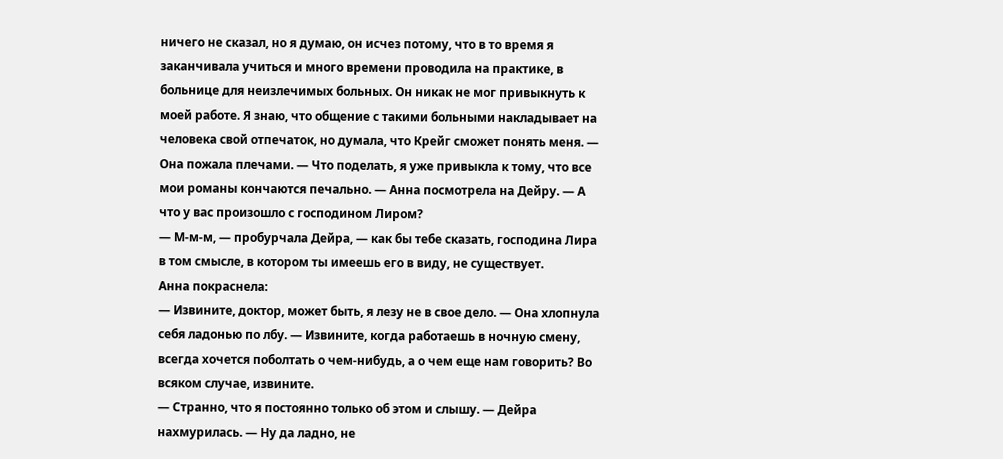ничего не сказал, но я думаю, он исчез потому, что в то время я заканчивала учиться и много времени проводила на практике, в больнице для неизлечимых больных. Он никак не мог привыкнуть к моей работе. Я знаю, что общение с такими больными накладывает на человека свой отпечаток, но думала, что Крейг сможет понять меня. — Она пожала плечами. — Что поделать, я уже привыкла к тому, что все мои романы кончаются печально. — Анна посмотрела на Дейру. — А что у вас произошло с господином Лиром?
— М-м-м, — пробурчала Дейра, — как бы тебе сказать, господина Лира в том смысле, в котором ты имеешь его в виду, не существует.
Анна покраснела:
— Извините, доктор, может быть, я лезу не в свое дело. — Она хлопнула себя ладонью по лбу. — Извините, когда работаешь в ночную смену, всегда хочется поболтать о чем-нибудь, а о чем еще нам говорить? Во всяком случае, извините.
— Странно, что я постоянно только об этом и слышу. — Дейра нахмурилась. — Ну да ладно, не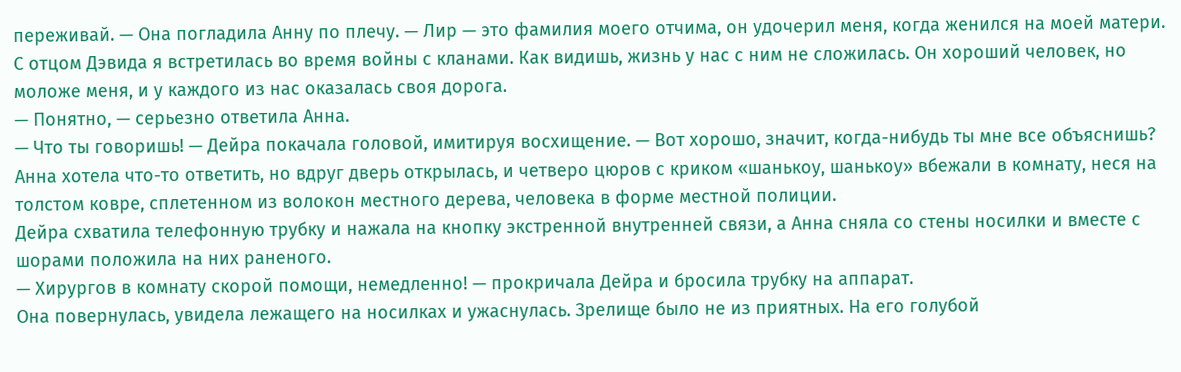переживай. — Она погладила Анну по плечу. — Лир — это фамилия моего отчима, он удочерил меня, когда женился на моей матери. С отцом Дэвида я встретилась во время войны с кланами. Как видишь, жизнь у нас с ним не сложилась. Он хороший человек, но моложе меня, и у каждого из нас оказалась своя дорога.
— Понятно, — серьезно ответила Анна.
— Что ты говоришь! — Дейра покачала головой, имитируя восхищение. — Вот хорошо, значит, когда-нибудь ты мне все объяснишь?
Анна хотела что-то ответить, но вдруг дверь открылась, и четверо цюров с криком «шанькоу, шанькоу» вбежали в комнату, неся на толстом ковре, сплетенном из волокон местного дерева, человека в форме местной полиции.
Дейра схватила телефонную трубку и нажала на кнопку экстренной внутренней связи, а Анна сняла со стены носилки и вместе с шорами положила на них раненого.
— Хирургов в комнату скорой помощи, немедленно! — прокричала Дейра и бросила трубку на аппарат.
Она повернулась, увидела лежащего на носилках и ужаснулась. Зрелище было не из приятных. На его голубой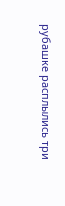рубашке расплылись три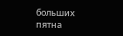больших пятна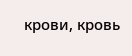крови, кровь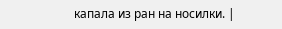капала из ран на носилки. |